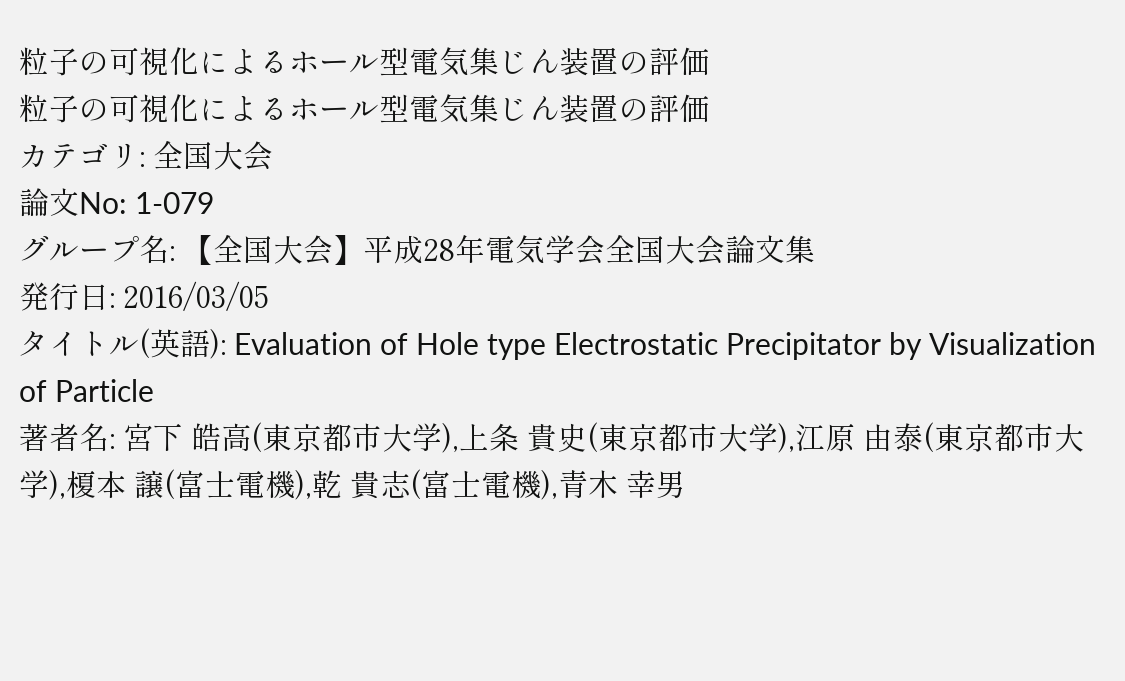粒子の可視化によるホール型電気集じん装置の評価
粒子の可視化によるホール型電気集じん装置の評価
カテゴリ: 全国大会
論文No: 1-079
グループ名: 【全国大会】平成28年電気学会全国大会論文集
発行日: 2016/03/05
タイトル(英語): Evaluation of Hole type Electrostatic Precipitator by Visualization of Particle
著者名: 宮下 皓高(東京都市大学),上条 貴史(東京都市大学),江原 由泰(東京都市大学),榎本 譲(富士電機),乾 貴志(富士電機),青木 幸男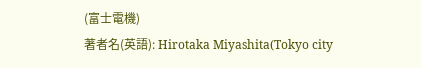(富士電機)
著者名(英語): Hirotaka Miyashita(Tokyo city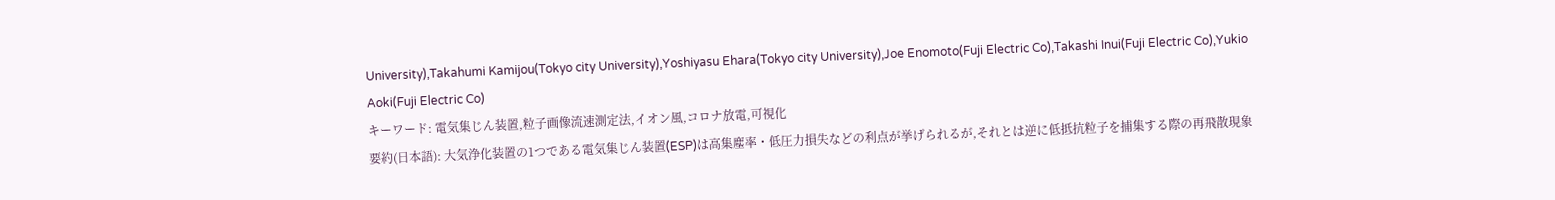University),Takahumi Kamijou(Tokyo city University),Yoshiyasu Ehara(Tokyo city University),Joe Enomoto(Fuji Electric Co),Takashi Inui(Fuji Electric Co),Yukio Aoki(Fuji Electric Co)
キーワード: 電気集じん装置,粒子画像流速測定法,イオン風,コロナ放電,可視化
要約(日本語): 大気浄化装置の1つである電気集じん装置(ESP)は高集塵率・低圧力損失などの利点が挙げられるが,それとは逆に低抵抗粒子を捕集する際の再飛散現象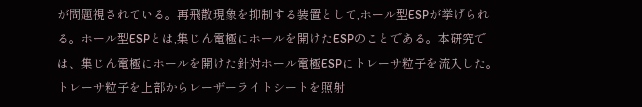が問題視されている。再飛散現象を抑制する装置として,ホール型ESPが挙げられる。ホール型ESPとは,集じん電極にホールを開けたESPのことである。本研究では、集じん電極にホールを開けた針対ホール電極ESPにトレーサ粒子を流入した。トレーサ粒子を上部からレーザーライトシートを照射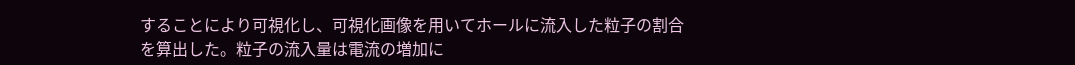することにより可視化し、可視化画像を用いてホールに流入した粒子の割合を算出した。粒子の流入量は電流の増加に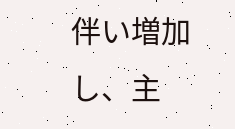伴い増加し、主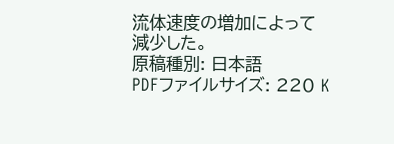流体速度の増加によって減少した。
原稿種別: 日本語
PDFファイルサイズ: 220 K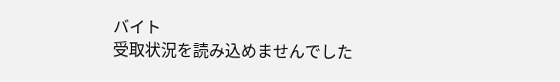バイト
受取状況を読み込めませんでした